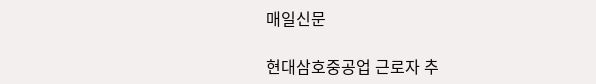매일신문

현대삼호중공업 근로자 추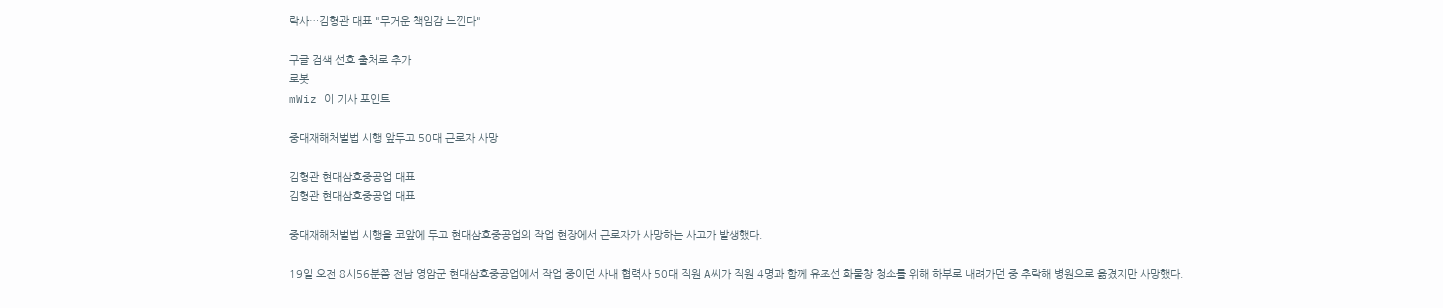락사…김형관 대표 "무거운 책임감 느낀다"

구글 검색 선호 출처로 추가
로봇
mWiz 이 기사 포인트

중대재해처벌법 시행 앞두고 50대 근로자 사망

김형관 현대삼호중공업 대표
김형관 현대삼호중공업 대표

중대재해처벌법 시행을 코앞에 두고 현대삼호중공업의 작업 현장에서 근로자가 사망하는 사고가 발생했다.

19일 오전 8시56분쯤 전남 영암군 현대삼호중공업에서 작업 중이던 사내 협력사 50대 직원 A씨가 직원 4명과 함께 유조선 화물창 청소를 위해 하부로 내려가던 중 추락해 병원으로 옮겼지만 사망했다.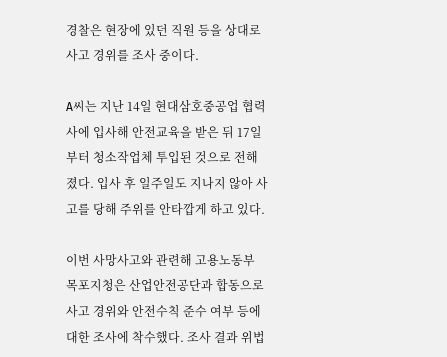경찰은 현장에 있던 직원 등을 상대로 사고 경위를 조사 중이다.

A씨는 지난 14일 현대삼호중공업 협력사에 입사해 안전교육을 받은 뒤 17일부터 청소작업체 투입된 것으로 전해졌다. 입사 후 일주일도 지나지 않아 사고를 당해 주위를 안타깝게 하고 있다.

이번 사망사고와 관련해 고용노동부 목포지청은 산업안전공단과 합동으로 사고 경위와 안전수칙 준수 여부 등에 대한 조사에 착수했다. 조사 결과 위법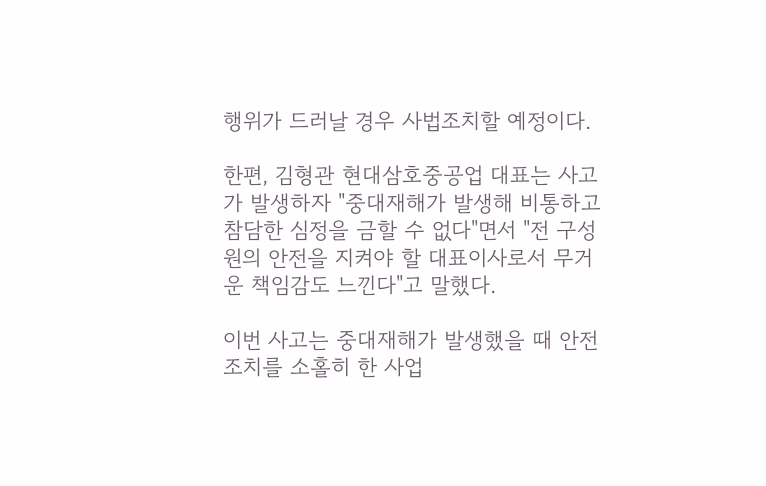행위가 드러날 경우 사법조치할 예정이다.

한편, 김형관 현대삼호중공업 대표는 사고가 발생하자 "중대재해가 발생해 비통하고 참담한 심정을 금할 수 없다"면서 "전 구성원의 안전을 지켜야 할 대표이사로서 무거운 책임감도 느낀다"고 말했다.

이번 사고는 중대재해가 발생했을 때 안전조치를 소홀히 한 사업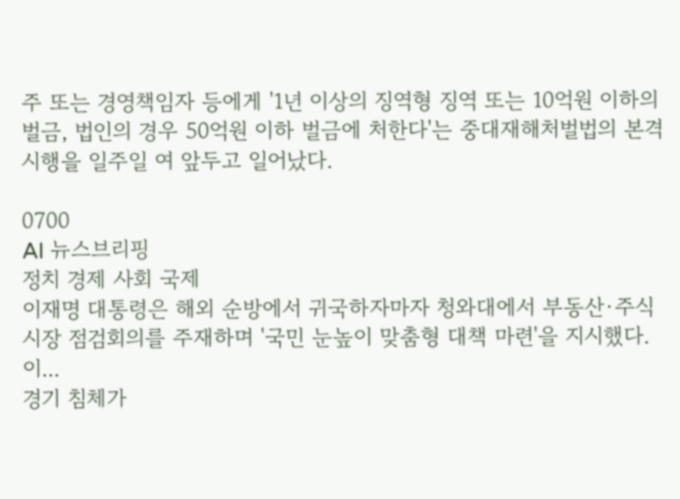주 또는 경영책임자 등에게 '1년 이상의 징역형 징역 또는 10억원 이하의 벌금, 법인의 경우 50억원 이하 벌금에 처한다'는 중대재해처벌법의 본격 시행을 일주일 여 앞두고 일어났다.

0700
AI 뉴스브리핑
정치 경제 사회 국제
이재명 대통령은 해외 순방에서 귀국하자마자 청와대에서 부동산·주식 시장 점검회의를 주재하며 '국민 눈높이 맞춤형 대책 마련'을 지시했다. 이...
경기 침체가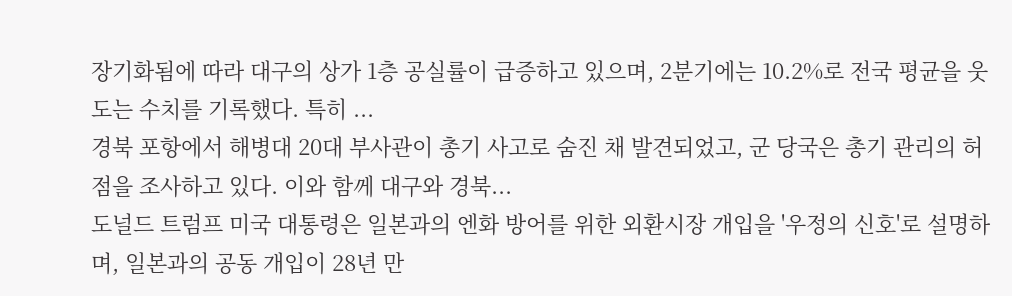장기화됨에 따라 대구의 상가 1층 공실률이 급증하고 있으며, 2분기에는 10.2%로 전국 평균을 웃도는 수치를 기록했다. 특히 ...
경북 포항에서 해병대 20대 부사관이 총기 사고로 숨진 채 발견되었고, 군 당국은 총기 관리의 허점을 조사하고 있다. 이와 함께 대구와 경북...
도널드 트럼프 미국 대통령은 일본과의 엔화 방어를 위한 외환시장 개입을 '우정의 신호'로 설명하며, 일본과의 공동 개입이 28년 만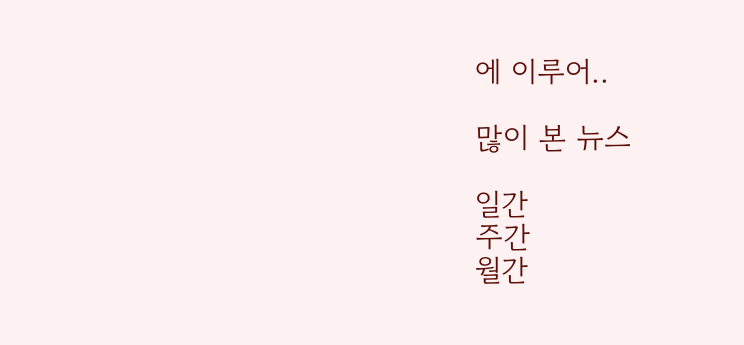에 이루어..

많이 본 뉴스

일간
주간
월간